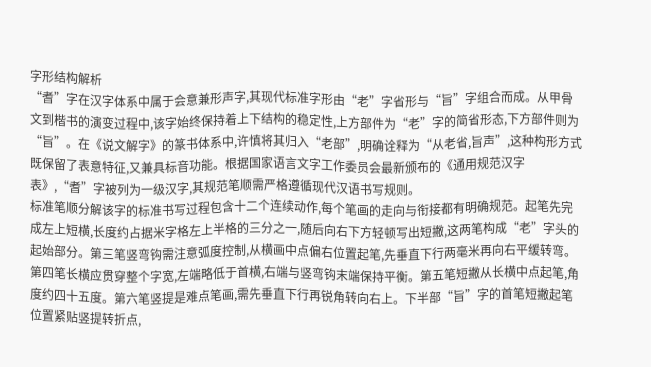字形结构解析
“耆”字在汉字体系中属于会意兼形声字,其现代标准字形由“老”字省形与“旨”字组合而成。从甲骨文到楷书的演变过程中,该字始终保持着上下结构的稳定性,上方部件为“老”字的简省形态,下方部件则为“旨”。在《说文解字》的篆书体系中,许慎将其归入“老部”,明确诠释为“从老省,旨声”,这种构形方式既保留了表意特征,又兼具标音功能。根据国家语言文字工作委员会最新颁布的《通用规范汉字表》,“耆”字被列为一级汉字,其规范笔顺需严格遵循现代汉语书写规则。
标准笔顺分解该字的标准书写过程包含十二个连续动作,每个笔画的走向与衔接都有明确规范。起笔先完成左上短横,长度约占据米字格左上半格的三分之一,随后向右下方轻顿写出短撇,这两笔构成“老”字头的起始部分。第三笔竖弯钩需注意弧度控制,从横画中点偏右位置起笔,先垂直下行两毫米再向右平缓转弯。第四笔长横应贯穿整个字宽,左端略低于首横,右端与竖弯钩末端保持平衡。第五笔短撇从长横中点起笔,角度约四十五度。第六笔竖提是难点笔画,需先垂直下行再锐角转向右上。下半部“旨”字的首笔短撇起笔位置紧贴竖提转折点,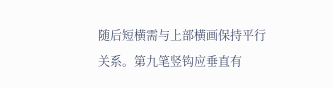随后短横需与上部横画保持平行关系。第九笔竖钩应垂直有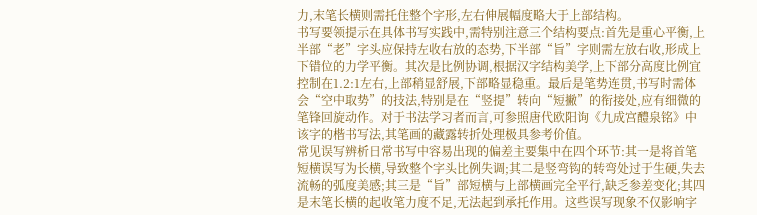力,末笔长横则需托住整个字形,左右伸展幅度略大于上部结构。
书写要领提示在具体书写实践中,需特别注意三个结构要点:首先是重心平衡,上半部“老”字头应保持左收右放的态势,下半部“旨”字则需左放右收,形成上下错位的力学平衡。其次是比例协调,根据汉字结构美学,上下部分高度比例宜控制在1.2:1左右,上部稍显舒展,下部略显稳重。最后是笔势连贯,书写时需体会“空中取势”的技法,特别是在“竖提”转向“短撇”的衔接处,应有细微的笔锋回旋动作。对于书法学习者而言,可参照唐代欧阳询《九成宫醴泉铭》中该字的楷书写法,其笔画的藏露转折处理极具参考价值。
常见误写辨析日常书写中容易出现的偏差主要集中在四个环节:其一是将首笔短横误写为长横,导致整个字头比例失调;其二是竖弯钩的转弯处过于生硬,失去流畅的弧度美感;其三是“旨”部短横与上部横画完全平行,缺乏参差变化;其四是末笔长横的起收笔力度不足,无法起到承托作用。这些误写现象不仅影响字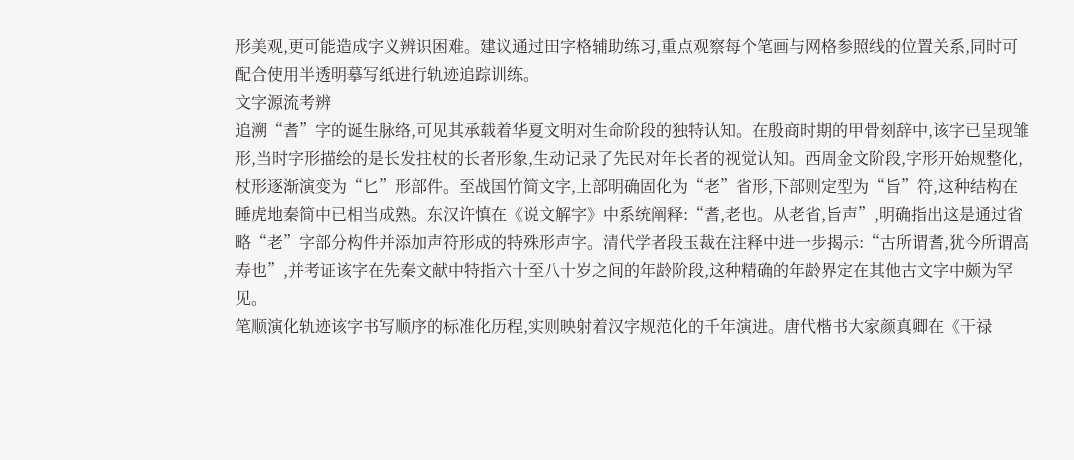形美观,更可能造成字义辨识困难。建议通过田字格辅助练习,重点观察每个笔画与网格参照线的位置关系,同时可配合使用半透明摹写纸进行轨迹追踪训练。
文字源流考辨
追溯“耆”字的诞生脉络,可见其承载着华夏文明对生命阶段的独特认知。在殷商时期的甲骨刻辞中,该字已呈现雏形,当时字形描绘的是长发拄杖的长者形象,生动记录了先民对年长者的视觉认知。西周金文阶段,字形开始规整化,杖形逐渐演变为“匕”形部件。至战国竹简文字,上部明确固化为“老”省形,下部则定型为“旨”符,这种结构在睡虎地秦简中已相当成熟。东汉许慎在《说文解字》中系统阐释:“耆,老也。从老省,旨声”,明确指出这是通过省略“老”字部分构件并添加声符形成的特殊形声字。清代学者段玉裁在注释中进一步揭示:“古所谓耆,犹今所谓高寿也”,并考证该字在先秦文献中特指六十至八十岁之间的年龄阶段,这种精确的年龄界定在其他古文字中颇为罕见。
笔顺演化轨迹该字书写顺序的标准化历程,实则映射着汉字规范化的千年演进。唐代楷书大家颜真卿在《干禄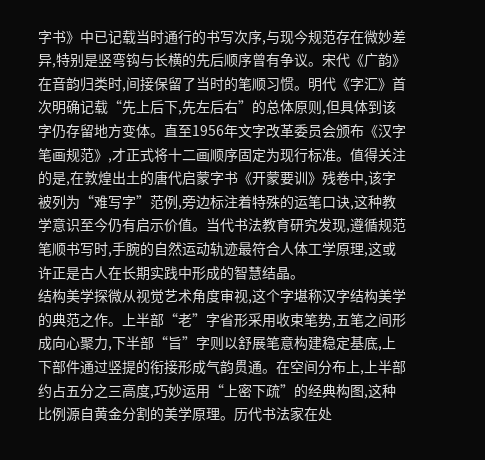字书》中已记载当时通行的书写次序,与现今规范存在微妙差异,特别是竖弯钩与长横的先后顺序曾有争议。宋代《广韵》在音韵归类时,间接保留了当时的笔顺习惯。明代《字汇》首次明确记载“先上后下,先左后右”的总体原则,但具体到该字仍存留地方变体。直至1956年文字改革委员会颁布《汉字笔画规范》,才正式将十二画顺序固定为现行标准。值得关注的是,在敦煌出土的唐代启蒙字书《开蒙要训》残卷中,该字被列为“难写字”范例,旁边标注着特殊的运笔口诀,这种教学意识至今仍有启示价值。当代书法教育研究发现,遵循规范笔顺书写时,手腕的自然运动轨迹最符合人体工学原理,这或许正是古人在长期实践中形成的智慧结晶。
结构美学探微从视觉艺术角度审视,这个字堪称汉字结构美学的典范之作。上半部“老”字省形采用收束笔势,五笔之间形成向心聚力,下半部“旨”字则以舒展笔意构建稳定基底,上下部件通过竖提的衔接形成气韵贯通。在空间分布上,上半部约占五分之三高度,巧妙运用“上密下疏”的经典构图,这种比例源自黄金分割的美学原理。历代书法家在处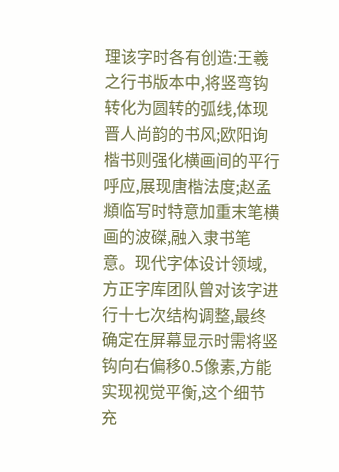理该字时各有创造:王羲之行书版本中,将竖弯钩转化为圆转的弧线,体现晋人尚韵的书风;欧阳询楷书则强化横画间的平行呼应,展现唐楷法度;赵孟頫临写时特意加重末笔横画的波磔,融入隶书笔意。现代字体设计领域,方正字库团队曾对该字进行十七次结构调整,最终确定在屏幕显示时需将竖钩向右偏移0.5像素,方能实现视觉平衡,这个细节充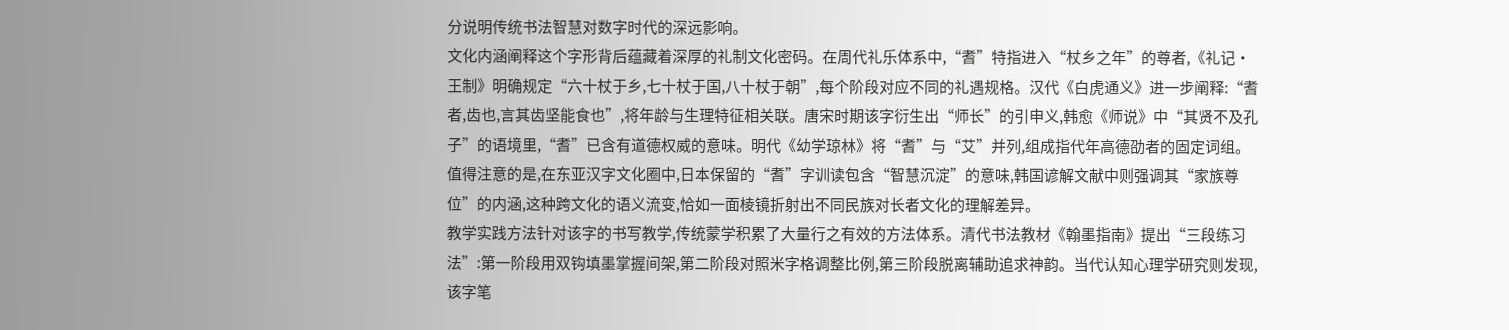分说明传统书法智慧对数字时代的深远影响。
文化内涵阐释这个字形背后蕴藏着深厚的礼制文化密码。在周代礼乐体系中,“耆”特指进入“杖乡之年”的尊者,《礼记·王制》明确规定“六十杖于乡,七十杖于国,八十杖于朝”,每个阶段对应不同的礼遇规格。汉代《白虎通义》进一步阐释:“耆者,齿也,言其齿坚能食也”,将年龄与生理特征相关联。唐宋时期该字衍生出“师长”的引申义,韩愈《师说》中“其贤不及孔子”的语境里,“耆”已含有道德权威的意味。明代《幼学琼林》将“耆”与“艾”并列,组成指代年高德劭者的固定词组。值得注意的是,在东亚汉字文化圈中,日本保留的“耆”字训读包含“智慧沉淀”的意味,韩国谚解文献中则强调其“家族尊位”的内涵,这种跨文化的语义流变,恰如一面棱镜折射出不同民族对长者文化的理解差异。
教学实践方法针对该字的书写教学,传统蒙学积累了大量行之有效的方法体系。清代书法教材《翰墨指南》提出“三段练习法”:第一阶段用双钩填墨掌握间架,第二阶段对照米字格调整比例,第三阶段脱离辅助追求神韵。当代认知心理学研究则发现,该字笔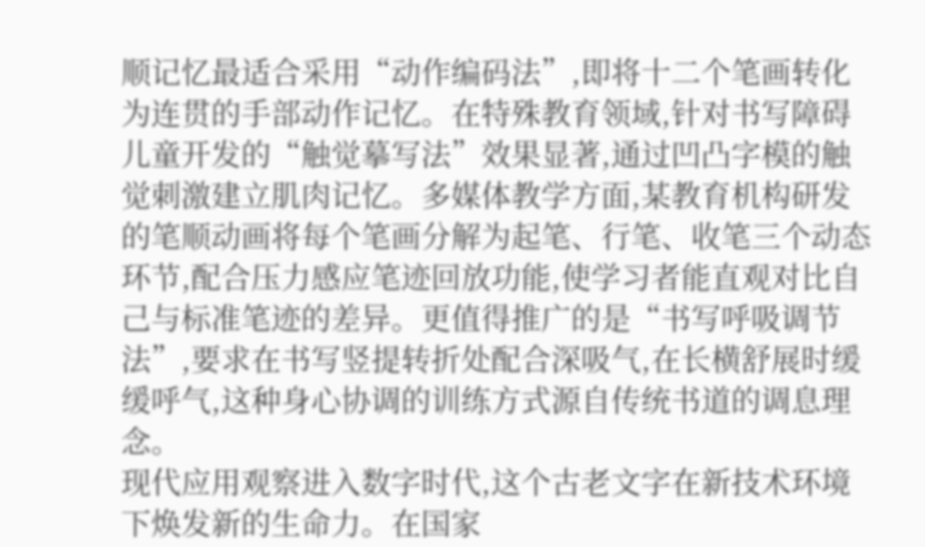顺记忆最适合采用“动作编码法”,即将十二个笔画转化为连贯的手部动作记忆。在特殊教育领域,针对书写障碍儿童开发的“触觉摹写法”效果显著,通过凹凸字模的触觉刺激建立肌肉记忆。多媒体教学方面,某教育机构研发的笔顺动画将每个笔画分解为起笔、行笔、收笔三个动态环节,配合压力感应笔迹回放功能,使学习者能直观对比自己与标准笔迹的差异。更值得推广的是“书写呼吸调节法”,要求在书写竖提转折处配合深吸气,在长横舒展时缓缓呼气,这种身心协调的训练方式源自传统书道的调息理念。
现代应用观察进入数字时代,这个古老文字在新技术环境下焕发新的生命力。在国家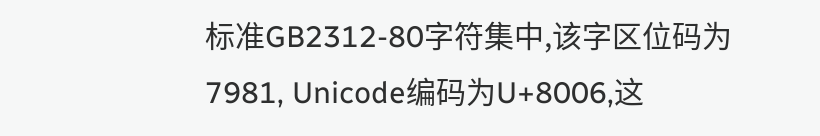标准GB2312-80字符集中,该字区位码为7981, Unicode编码为U+8006,这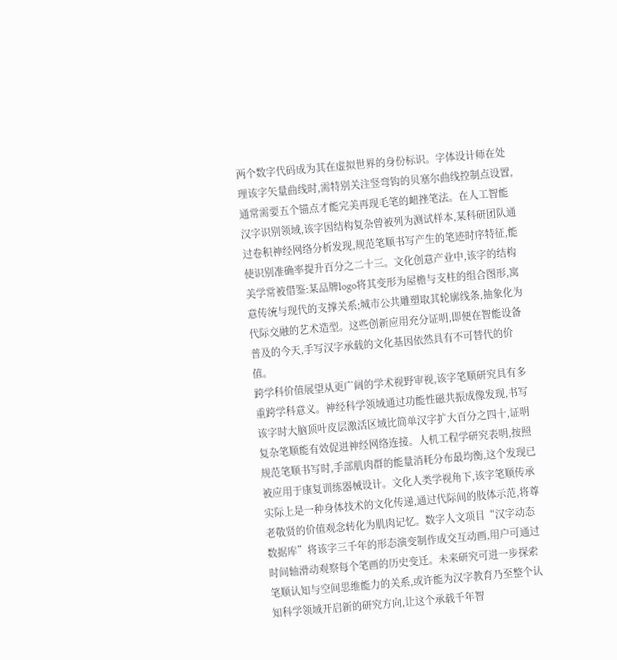两个数字代码成为其在虚拟世界的身份标识。字体设计师在处理该字矢量曲线时,需特别关注竖弯钩的贝塞尔曲线控制点设置,通常需要五个锚点才能完美再现毛笔的衄挫笔法。在人工智能汉字识别领域,该字因结构复杂曾被列为测试样本,某科研团队通过卷积神经网络分析发现,规范笔顺书写产生的笔迹时序特征,能使识别准确率提升百分之二十三。文化创意产业中,该字的结构美学常被借鉴:某品牌logo将其变形为屋檐与支柱的组合图形,寓意传统与现代的支撑关系;城市公共雕塑取其轮廓线条,抽象化为代际交融的艺术造型。这些创新应用充分证明,即便在智能设备普及的今天,手写汉字承载的文化基因依然具有不可替代的价值。
跨学科价值展望从更广阔的学术视野审视,该字笔顺研究具有多重跨学科意义。神经科学领域通过功能性磁共振成像发现,书写该字时大脑顶叶皮层激活区域比简单汉字扩大百分之四十,证明复杂笔顺能有效促进神经网络连接。人机工程学研究表明,按照规范笔顺书写时,手部肌肉群的能量消耗分布最均衡,这个发现已被应用于康复训练器械设计。文化人类学视角下,该字笔顺传承实际上是一种身体技术的文化传递,通过代际间的肢体示范,将尊老敬贤的价值观念转化为肌肉记忆。数字人文项目“汉字动态数据库”将该字三千年的形态演变制作成交互动画,用户可通过时间轴滑动观察每个笔画的历史变迁。未来研究可进一步探索笔顺认知与空间思维能力的关系,或许能为汉字教育乃至整个认知科学领域开启新的研究方向,让这个承载千年智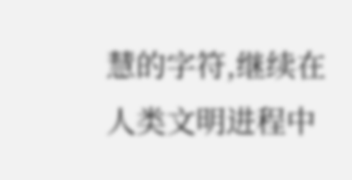慧的字符,继续在人类文明进程中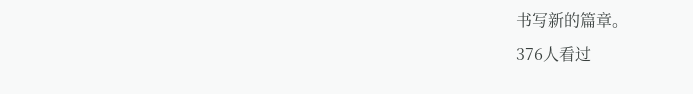书写新的篇章。
376人看过